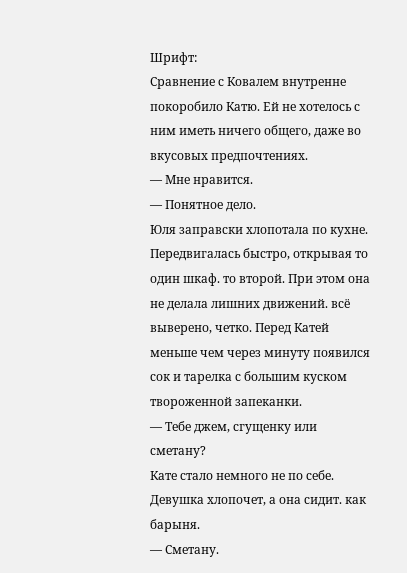Шрифт:
Сравнение с Ковалем внутренне покоробило Катю. Ей не хотелось с ним иметь ничего общего, даже во вкусовых предпочтениях.
— Мне нравится.
— Понятное дело.
Юля заправски хлопотала по кухне. Передвигалась быстро, открывая то один шкаф. то второй. При этом она не делала лишних движений. всё выверено, четко. Перед Катей меньше чем через минуту появился сок и тарелка с большим куском твороженной запеканки.
— Тебе джем, сгущенку или сметану?
Кате стало немного не по себе. Девушка хлопочет, а она сидит. как барыня.
— Сметану.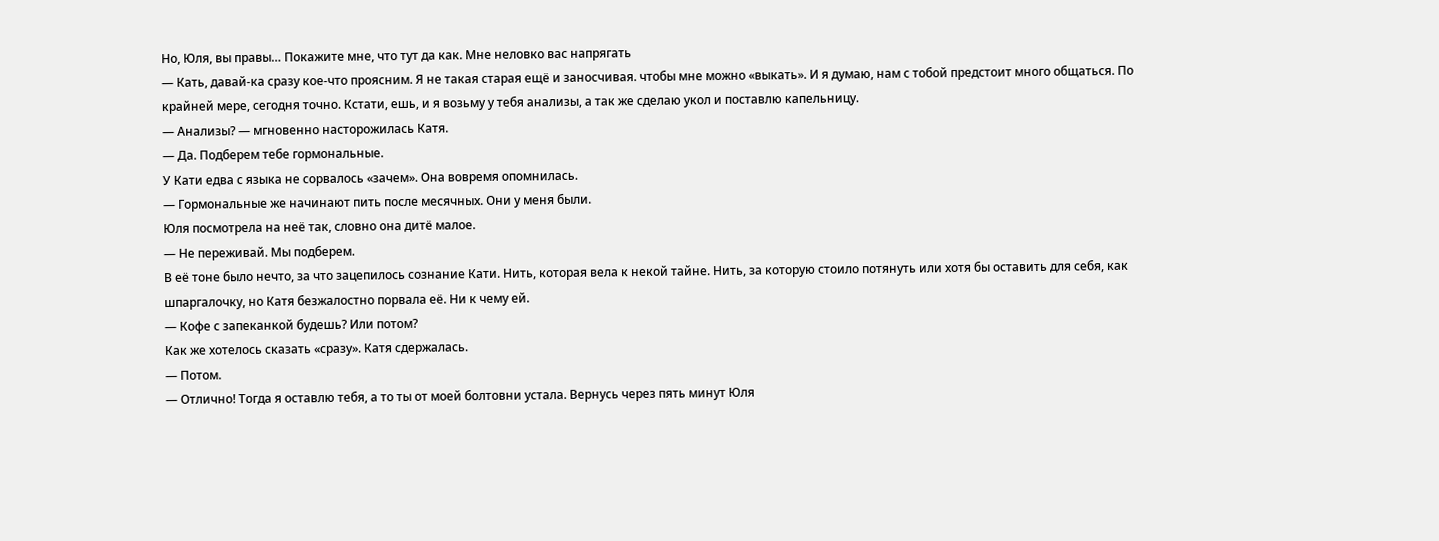Но, Юля, вы правы… Покажите мне, что тут да как. Мне неловко вас напрягать
— Кать, давай-ка сразу кое-что проясним. Я не такая старая ещё и заносчивая. чтобы мне можно «выкать». И я думаю, нам с тобой предстоит много общаться. По крайней мере, сегодня точно. Кстати, ешь, и я возьму у тебя анализы, а так же сделаю укол и поставлю капельницу.
— Анализы? — мгновенно насторожилась Катя.
— Да. Подберем тебе гормональные.
У Кати едва с языка не сорвалось «зачем». Она вовремя опомнилась.
— Гормональные же начинают пить после месячных. Они у меня были.
Юля посмотрела на неё так, словно она дитё малое.
— Не переживай. Мы подберем.
В её тоне было нечто, за что зацепилось сознание Кати. Нить, которая вела к некой тайне. Нить, за которую стоило потянуть или хотя бы оставить для себя, как шпаргалочку, но Катя безжалостно порвала её. Ни к чему ей.
— Кофе с запеканкой будешь? Или потом?
Как же хотелось сказать «сразу». Катя сдержалась.
— Потом.
— Отлично! Тогда я оставлю тебя, а то ты от моей болтовни устала. Вернусь через пять минут Юля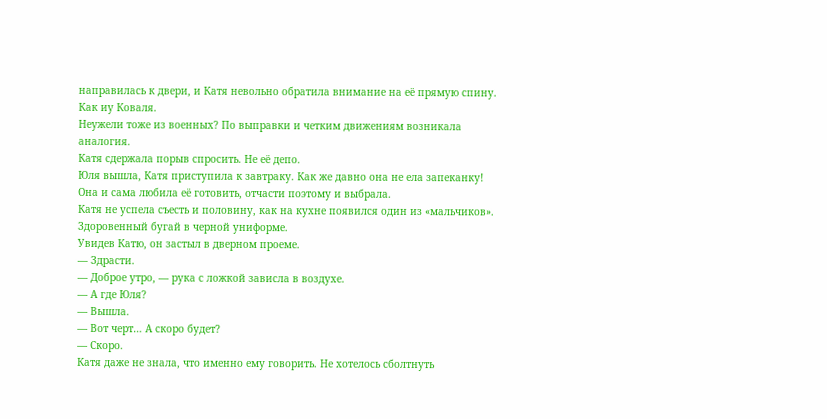направилась к двери, и Катя невольно обратила внимание на её прямую спину.
Как иу Коваля.
Неужели тоже из военных? По выправки и четким движениям возникала аналогия.
Катя сдержала порыв спросить. Не её депо.
Юля вышла, Катя приступила к завтраку. Как же давно она не ела запеканку! Она и сама любила её готовить, отчасти поэтому и выбрала.
Катя не успела съесть и половину, как на кухне появился один из «мальчиков».
Здоровенный бугай в черной униформе.
Увидев Катю, он застыл в дверном проеме.
— Здрасти.
— Доброе утро, — рука с ложкой зависла в воздухе.
— А где Юля?
— Вышла.
— Вот черт… А скоро будет?
— Скоро.
Катя даже не знала, что именно ему говорить. Не хотелось сболтнуть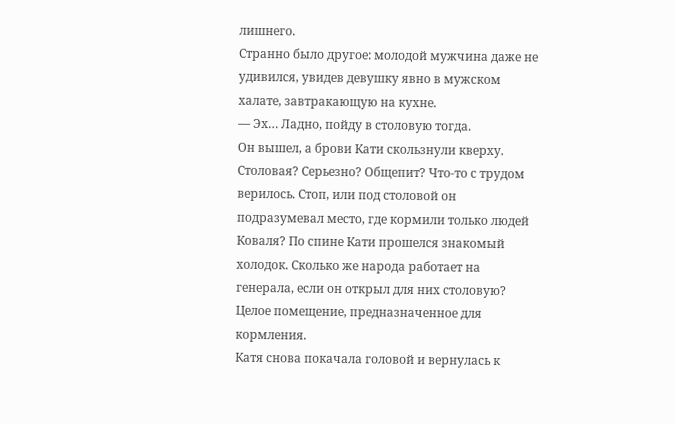лишнего.
Странно было другое: молодой мужчина даже не удивился, увидев девушку явно в мужском халате, завтракающую на кухне.
— Эх… Ладно, пойду в столовую тогда.
Он вышел, а брови Кати скользнули кверху. Столовая? Серьезно? Общепит? Что-то с трудом верилось. Стоп, или под столовой он подразумевал место, где кормили только людей Коваля? По спине Кати прошелся знакомый холодок. Сколько же народа работает на генерала, если он открыл для них столовую? Целое помещение, предназначенное для кормления.
Катя снова покачала головой и вернулась к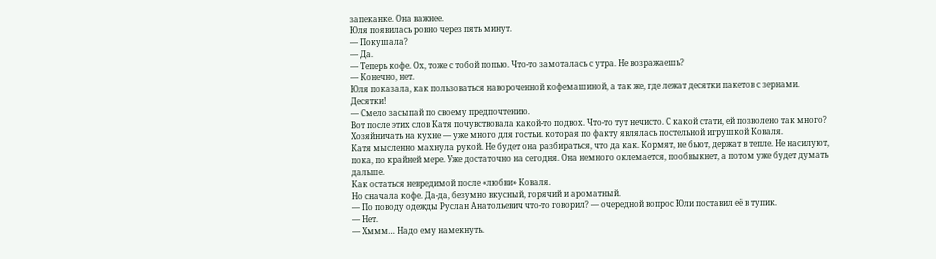запеканке. Она важнее.
Юля появилась ровно через пять минут.
— Покушала?
— Да.
— Теперь кофе. Ох, тоже с тобой попью. Что-то замоталась с утра. Не возражаешь?
— Конечно, нет.
Юля показала, как пользоваться навороченной кофемашиной, а так же, где лежат десятки пакетов с зернами. Десятки!
— Смело засыпай по своему предпочтению.
Вот после этих слов Катя почувствовала какой-то подвох. Что-то тут нечисто. С какой стати, ей позволено так много? Хозяйничать на кухне — уже много для гостьи. которая по факту являлась постельной игрушкой Коваля.
Катя мысленно махнула рукой. Не будет она разбираться, что да как. Кормят, не бьют, держат в тепле. Не насилуют, пока, по крайней мере. Уже достаточно на сегодня. Она немного оклемается, пообвыкнет, а потом уже будет думать дальше.
Как остаться невредимой после «любви» Коваля.
Но сначала кофе. Да-да, безумно вкусный, горячий и ароматный.
— По поводу одежды Руслан Анатольевич что-то говорил? — очередной вопрос Юли поставил её в тупик.
— Нет.
— Хммм… Надо ему намекнуть.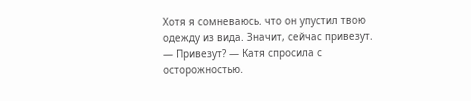Хотя я сомневаюсь. что он упустил твою одежду из вида. Значит, сейчас привезут.
— Привезут? — Катя спросила с осторожностью.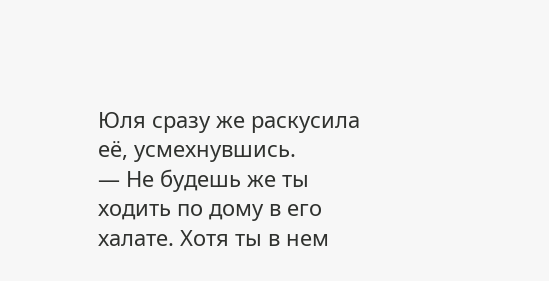Юля сразу же раскусила её, усмехнувшись.
— Не будешь же ты ходить по дому в его халате. Хотя ты в нем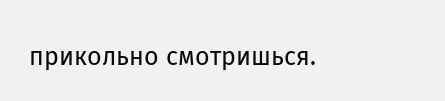прикольно смотришься.